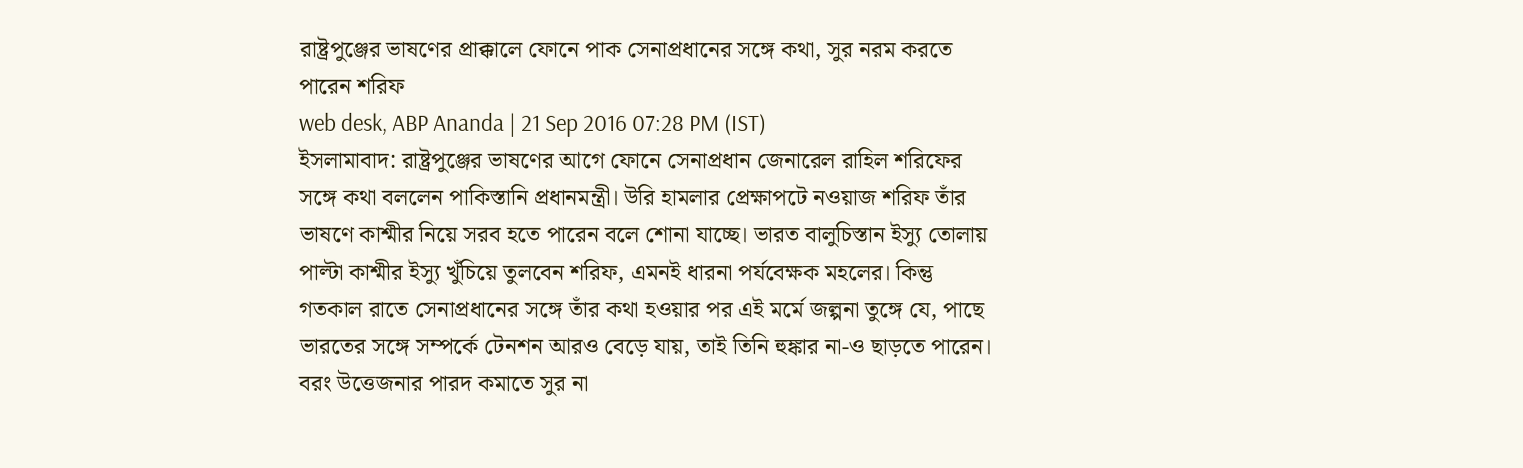রাষ্ট্রপুঞ্জের ভাষণের প্রাক্কালে ফোনে পাক সেনাপ্রধানের সঙ্গে কথা, সুর নরম করতে পারেন শরিফ
web desk, ABP Ananda | 21 Sep 2016 07:28 PM (IST)
ইসলামাবাদ: রাষ্ট্রপুঞ্জের ভাষণের আগে ফোনে সেনাপ্রধান জেনারেল রাহিল শরিফের সঙ্গে কথা বললেন পাকিস্তানি প্রধানমন্ত্রী। উরি হামলার প্রেক্ষাপটে নওয়াজ শরিফ তাঁর ভাষণে কাশ্মীর নিয়ে সরব হতে পারেন বলে শোনা যাচ্ছে। ভারত বালুচিস্তান ইস্যু তোলায় পাল্টা কাশ্মীর ইস্যু খুঁচিয়ে তুলবেন শরিফ, এমনই ধারনা পর্যবেক্ষক মহলের। কিন্তু গতকাল রাতে সেনাপ্রধানের সঙ্গে তাঁর কথা হওয়ার পর এই মর্মে জল্পনা তুঙ্গে যে, পাছে ভারতের সঙ্গে সম্পর্কে টেনশন আরও বেড়ে যায়, তাই তিনি হুঙ্কার না-ও ছাড়তে পারেন। বরং উত্তেজনার পারদ কমাতে সুর না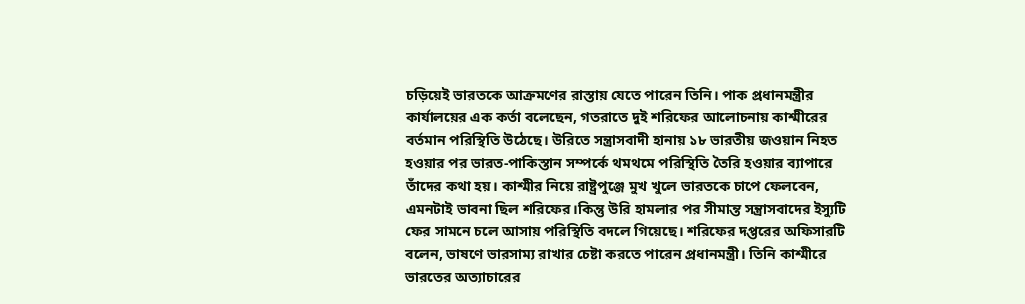চড়িয়েই ভারতকে আক্রমণের রাস্তায় যেতে পারেন তিনি। পাক প্রধানমন্ত্রীর কার্যালয়ের এক কর্তা বলেছেন, গতরাতে দুই শরিফের আলোচনায় কাশ্মীরের বর্তমান পরিস্থিতি উঠেছে। উরিতে সন্ত্রাসবাদী হানায় ১৮ ভারতীয় জওয়ান নিহত হওয়ার পর ভারত-পাকিস্তান সম্পর্কে থমথমে পরিস্থিতি তৈরি হওয়ার ব্যাপারে তাঁদের কথা হয়। কাশ্মীর নিয়ে রাষ্ট্রপুঞ্জে মুখ খুলে ভারতকে চাপে ফেলবেন, এমনটাই ভাবনা ছিল শরিফের।কিন্তু উরি হামলার পর সীমান্ত সন্ত্রাসবাদের ইস্যুটি ফের সামনে চলে আসায় পরিস্থিতি বদলে গিয়েছে। শরিফের দপ্তরের অফিসারটি বলেন, ভাষণে ভারসাম্য রাখার চেষ্টা করতে পারেন প্রধানমন্ত্রী। তিনি কাশ্মীরে ভারতের অত্যাচারের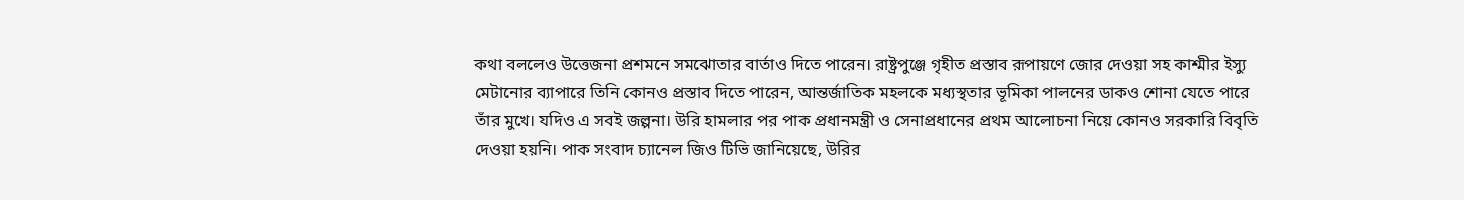কথা বললেও উত্তেজনা প্রশমনে সমঝোতার বার্তাও দিতে পারেন। রাষ্ট্রপুঞ্জে গৃহীত প্রস্তাব রূপায়ণে জোর দেওয়া সহ কাশ্মীর ইস্যু মেটানোর ব্যাপারে তিনি কোনও প্রস্তাব দিতে পারেন, আন্তর্জাতিক মহলকে মধ্যস্থতার ভূমিকা পালনের ডাকও শোনা যেতে পারে তাঁর মুখে। যদিও এ সবই জল্পনা। উরি হামলার পর পাক প্রধানমন্ত্রী ও সেনাপ্রধানের প্রথম আলোচনা নিয়ে কোনও সরকারি বিবৃতি দেওয়া হয়নি। পাক সংবাদ চ্যানেল জিও টিভি জানিয়েছে, উরির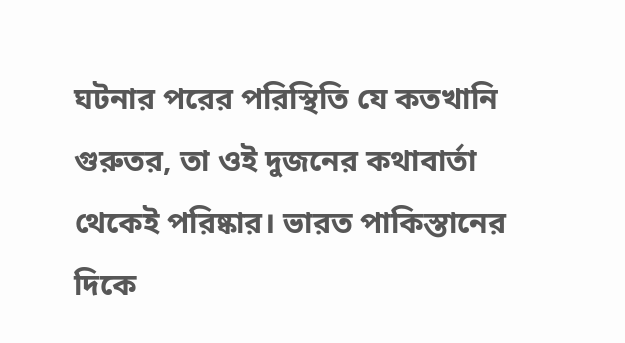ঘটনার পরের পরিস্থিতি যে কতখানি গুরুতর, তা ওই দুজনের কথাবার্তা থেকেই পরিষ্কার। ভারত পাকিস্তানের দিকে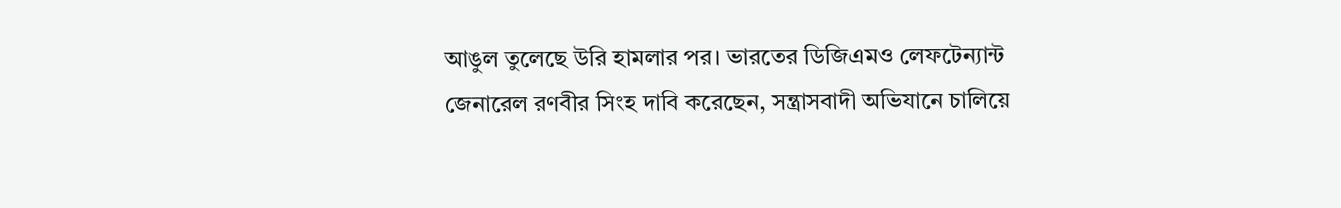আঙুল তুলেছে উরি হামলার পর। ভারতের ডিজিএমও লেফটেন্যান্ট জেনারেল রণবীর সিংহ দাবি করেছেন, সন্ত্রাসবাদী অভিযানে চালিয়ে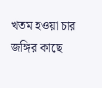খতম হওয়া চার জঙ্গির কাছে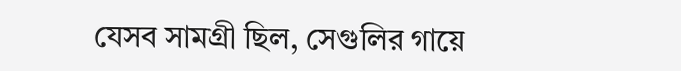যেসব সামগ্রী ছিল, সেগুলির গায়ে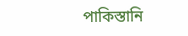পাকিস্তানি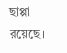ছাপ্পা রয়েছে।